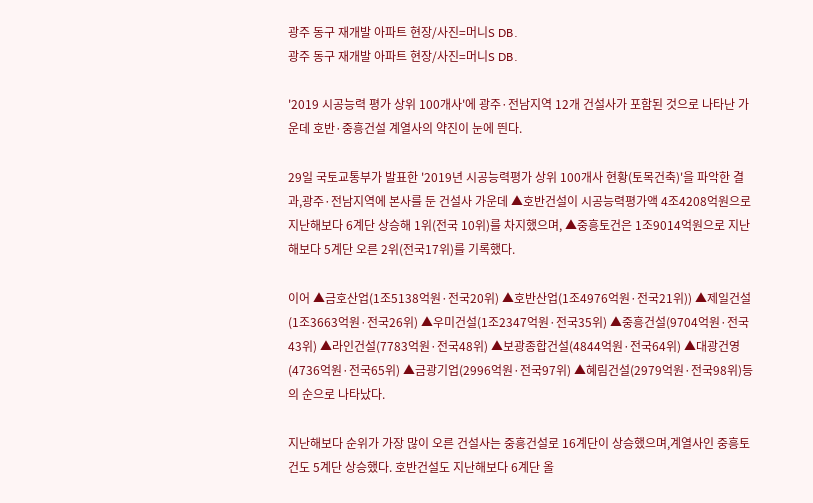광주 동구 재개발 아파트 현장/사진=머니S DB.
광주 동구 재개발 아파트 현장/사진=머니S DB.

'2019 시공능력 평가 상위 100개사'에 광주·전남지역 12개 건설사가 포함된 것으로 나타난 가운데 호반·중흥건설 계열사의 약진이 눈에 띈다.

29일 국토교통부가 발표한 '2019년 시공능력평가 상위 100개사 현황(토목건축)'을 파악한 결과,광주·전남지역에 본사를 둔 건설사 가운데 ▲호반건설이 시공능력평가액 4조4208억원으로 지난해보다 6계단 상승해 1위(전국 10위)를 차지했으며, ▲중흥토건은 1조9014억원으로 지난해보다 5계단 오른 2위(전국17위)를 기록했다.

이어 ▲금호산업(1조5138억원·전국20위) ▲호반산업(1조4976억원·전국21위)) ▲제일건설(1조3663억원·전국26위) ▲우미건설(1조2347억원·전국35위) ▲중흥건설(9704억원·전국43위) ▲라인건설(7783억원·전국48위) ▲보광종합건설(4844억원·전국64위) ▲대광건영(4736억원·전국65위) ▲금광기업(2996억원·전국97위) ▲혜림건설(2979억원·전국98위)등의 순으로 나타났다.

지난해보다 순위가 가장 많이 오른 건설사는 중흥건설로 16계단이 상승했으며,계열사인 중흥토건도 5계단 상승했다. 호반건설도 지난해보다 6계단 올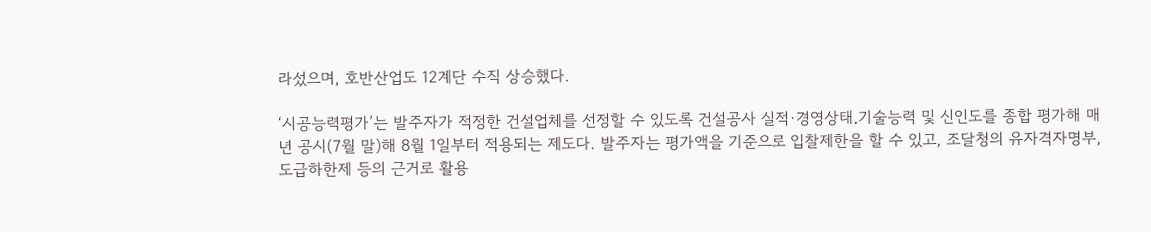라섰으며, 호반산업도 12계단 수직 상승했다.

‘시공능력평가’는 발주자가 적정한 건설업체를 선정할 수 있도록 건설공사 실적·경영상태․기술능력 및 신인도를 종합 평가해 매년 공시(7월 말)해 8월 1일부터 적용되는 제도다. 발주자는 평가액을 기준으로 입찰제한을 할 수 있고, 조달청의 유자격자명부, 도급하한제 등의 근거로 활용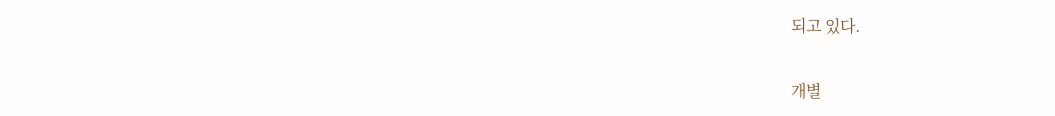되고 있다.

개별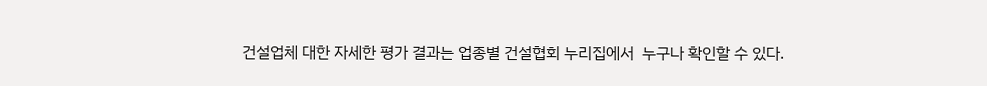건설업체 대한 자세한 평가 결과는 업종별 건설협회 누리집에서  누구나 확인할 수 있다.